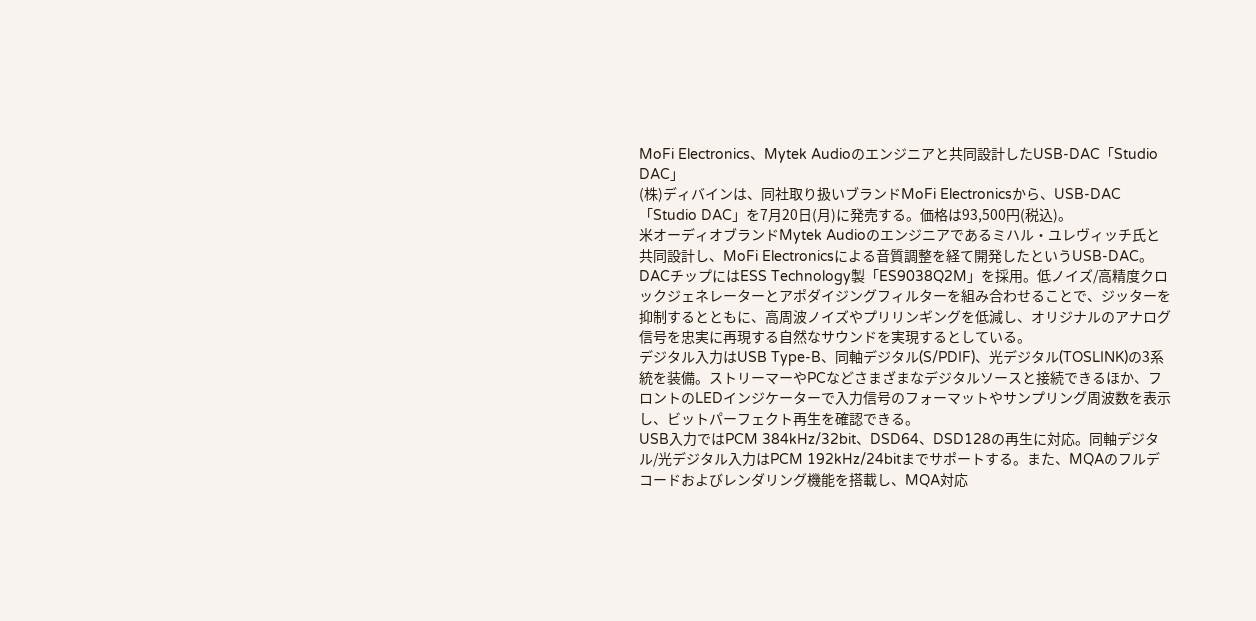MoFi Electronics、Mytek Audioのエンジニアと共同設計したUSB-DAC「Studio DAC」
(株)ディバインは、同社取り扱いブランドMoFi Electronicsから、USB-DAC「Studio DAC」を7月20日(月)に発売する。価格は93,500円(税込)。
米オーディオブランドMytek Audioのエンジニアであるミハル・ユレヴィッチ氏と共同設計し、MoFi Electronicsによる音質調整を経て開発したというUSB-DAC。
DACチップにはESS Technology製「ES9038Q2M」を採用。低ノイズ/高精度クロックジェネレーターとアポダイジングフィルターを組み合わせることで、ジッターを抑制するとともに、高周波ノイズやプリリンギングを低減し、オリジナルのアナログ信号を忠実に再現する自然なサウンドを実現するとしている。
デジタル入力はUSB Type-B、同軸デジタル(S/PDIF)、光デジタル(TOSLINK)の3系統を装備。ストリーマーやPCなどさまざまなデジタルソースと接続できるほか、フロントのLEDインジケーターで入力信号のフォーマットやサンプリング周波数を表示し、ビットパーフェクト再生を確認できる。
USB入力ではPCM 384kHz/32bit、DSD64、DSD128の再生に対応。同軸デジタル/光デジタル入力はPCM 192kHz/24bitまでサポートする。また、MQAのフルデコードおよびレンダリング機能を搭載し、MQA対応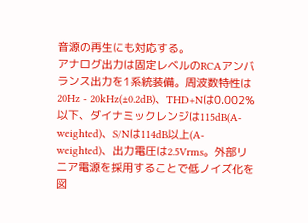音源の再生にも対応する。
アナログ出力は固定レベルのRCAアンバランス出力を1系統装備。周波数特性は20Hz - 20kHz(±0.2dB)、THD+Nは0.002%以下、ダイナミックレンジは115dB(A-weighted)、S/Nは114dB以上(A-weighted)、出力電圧は2.5Vrms。外部リニア電源を採用することで低ノイズ化を図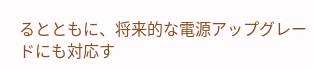るとともに、将来的な電源アップグレードにも対応す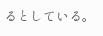るとしている。